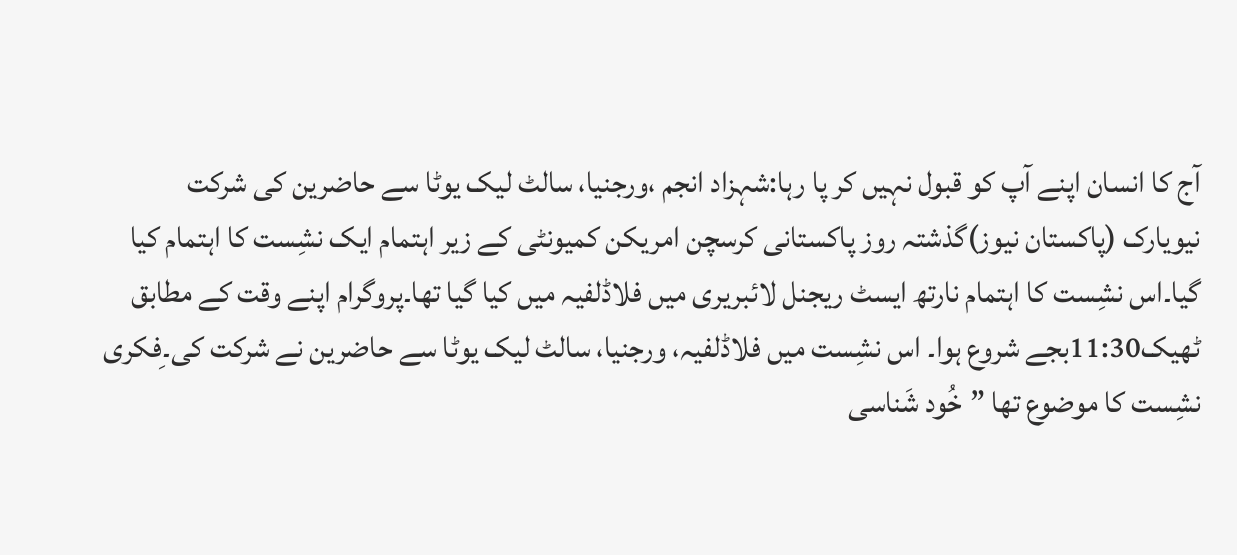آج کا انسان اپنے آپ کو قبول نہیں کر پا رہا:شہزاد انجم ،ورجنیا، سالٹ لیک یوٹا سے حاضرین کی شرکت
نیویارک (پاکستان نیوز)گذشتہ روز پاکستانی کرسچن امریکن کمیونٹی کے زیر اہتمام ایک نشِست کا اہتمام کیا گیا۔اس نشِست کا اہتمام نارتھ ایسٹ ریجنل لائبریری میں فلاڈلفیہ میں کیا گیا تھا۔پروگرام اپنے وقت کے مطابق ٹھیک11:30بجے شروع ہوا۔ اس نشِست میں فلاڈلفیہ، ورجنیا، سالٹ لیک یوٹا سے حاضرین نے شرکت کی۔ِفکری نشِست کا موضوع تھا ”خُود شَناسی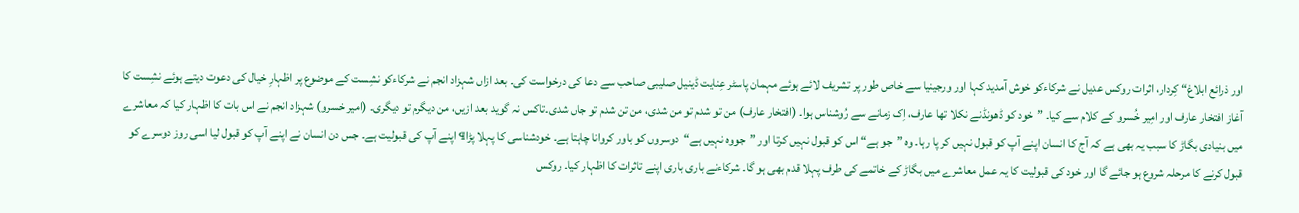اور ذرائع ابلاغ“ کِردار، اثرات روکس عدیل نے شرکاءکو خوش آمدید کہا اور ورجینیا سے خاص طور پر تشریف لائے ہوئے مہمان پاسٹر عِنایت ڈینیل صلیبی صاحب سے دعا کی درخواست کی۔ بعد ازاں شہزاد انجم نے شرکاءکو نشِست کے موضوع پر اظہارِ خیال کی دعوت دیتے ہوئے نشِست کا آغاز افتخار عارف اور امِیر خُسرو کے کلام سے کیا۔ ”خود کو ڈھونڈنے نکلا تھا عارف، اِک زمانے سے رُوشناس ہوا۔ (افتخار عارف) من تو شدم تو من شدی، من تن شدم تو جاں شدی۔تاکس نہ گوید بعد ازیں، من دیگرم تو دیگری۔ (امیر خسرو) شہزاد انجم نے اس بات کا اظہار کیا کہ معاشرے میں بنیادی بگاڑ کا سبب یہ بھی ہے کہ آج کا انسان اپنے آپ کو قبول نہیں کر پا رہا۔ وہ ”جو ہے“ اس کو قبول نہیں کرتا اور ”جووہ نہیں ہے“دوسروں کو باور کروانا چاہتا ہے۔ خودشناسی کا پہلا پڑا¶ اپنے آپ کی قبولیت ہے۔ جس دن انسان نے اپنے آپ کو قبول لیا اسی روز دوسرے کو قبول کرنے کا مرحلہ شروع ہو جائے گا اور خود کی قبولیت کا یہ عمل معاشرے میں بگاڑ کے خاتمے کی طرف پہلا قدم بھی ہو گا۔ شرکاءنے باری باری اپنے تاثرات کا اظہار کیا۔ روکس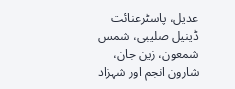عدیل، پاسٹرعنائت ڈینیل صلیبی، شمس شمعون، زین جان، شارون انجم اور شہزاد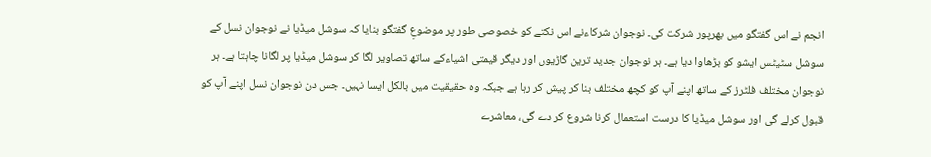انجم نے اس گفتگو میں بھرپور شرکت کی۔ نوجوان شرکاءنے اس نکتے کو خصوصی طور پر موضوعِ گفتگو بنایا کہ سوشل میڈیا نے نوجوان نسل کے سوشل سٹیٹس ایشو کو بڑھاوا دیا ہے۔ ہر نوجوان جدید ترین گاڑیوں اور دیگر قیمتی اشیاءکے ساتھ تصاویر لگا کر سوشل میڈیا پر لگانا چاہتا ہے۔ ہر نوجوان مختلف فلٹرز کے ساتھ اپنے آپ کو کچھ مختلف بنا کر پیش کر رہا ہے جبکہ وہ حقیقیت میں بالکل ایسا نہیں۔ جس دن نوجوان نسل اپنے آپ کو قبول کرلے گی اور سوشل میڈیا کا درست استعمال کرنا شروع کر دے گی، معاشرے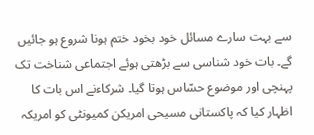سے بہت سارے مسائل خود بخود ختم ہونا شروع ہو جائیں گے۔ بات خود شناسی سے بڑھتی ہوئے اجتماعی شناخت تک پہنچی اور موضوع حسّاس ہوتا گیا۔ شرکاءنے اس بات کا اظہار کیا کہ پاکستانی مسیحی امریکن کمیونٹی کو امریکہ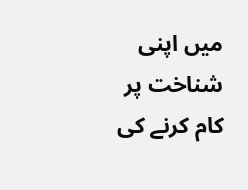میں اپنی شناخت پر کام کرنے کی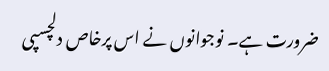ضرورت ہے۔ نوجوانوں نے اس پرخاص دلچسپی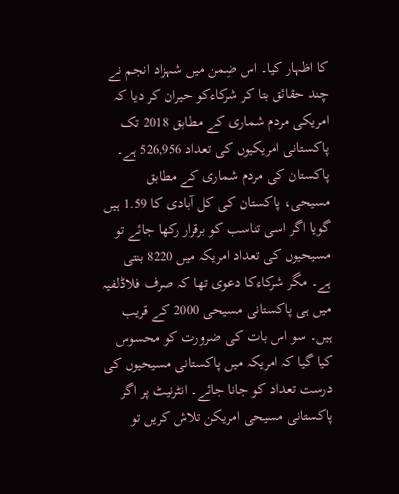کا اظہار کیا۔ اس ضِمن میں شہزاد انجم نے چند حقائق بتا کر شرکاءکو حیران کر دیا کہ امریکی مردم شماری کے مطابق 2018 تک پاکستانی امریکیوں کی تعداد 526,956 ہے۔ پاکستان کی مردم شماری کے مطابق مسیحی، پاکستان کی کل آبادی کا 1.59 ہیں گویا اگر اسی تناسب کو برقرار رکھا جائے تو مسیحیوں کی تعداد امریکہ میں 8220 بنتی ہے۔ مگر شرکاءکا دعوی تھا کہ صرف فلاڈلفیہ میں ہی پاکستانی مسیحی 2000 کے قریب ہیں۔ سو اس بات کی ضرورت کو محسوس کیا گیا کہ امریکہ میں پاکستانی مسیحیوں کی درست تعداد کو جانا جائے۔ انٹرنیٹ پر اگر پاکستانی مسیحی امریکن تلاش کریں تو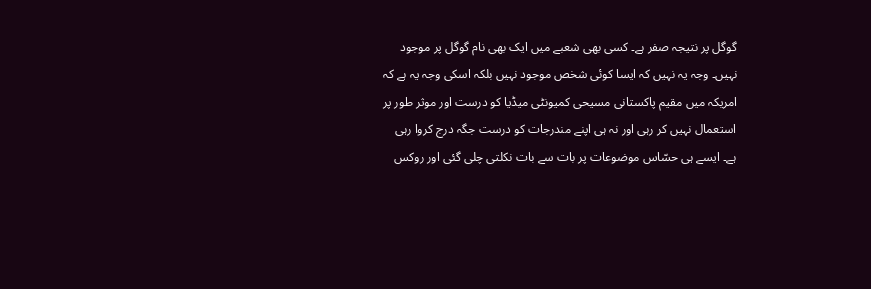گوگل پر نتیجہ صفر ہے۔ کسی بھی شعبے میں ایک بھی نام گوگل پر موجود نہیں۔ وجہ یہ نہیں کہ ایسا کوئی شخص موجود نہیں بلکہ اسکی وجہ یہ ہے کہ امریکہ میں مقیم پاکستانی مسیحی کمیونٹی میڈیا کو درست اور موثر طور پر استعمال نہیں کر رہی اور نہ ہی اپنے مندرجات کو درست جگہ درج کروا رہی ہے۔ ایسے ہی حسّاس موضوعات پر بات سے بات نکلتی چلی گئی اور روکس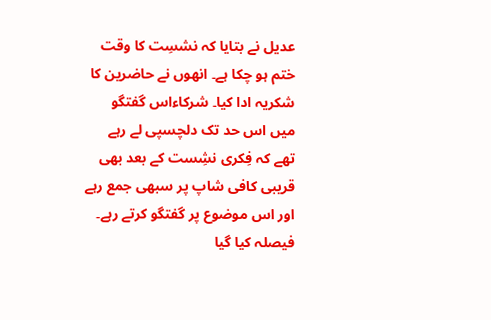عدیل نے بتایا کہ نشسِت کا وقت ختم ہو چکا ہے۔ انھوں نے حاضرین کا شکریہ ادا کیا۔ شرکاءاس گفتگو میں اس حد تک دلچسپی لے رہے تھے کہ فِکری نشِست کے بعد بھی قریبی کافی شاپ پر سبھی جمع رہے اور اس موضوع پر گفتگو کرتے رہے۔ فیصلہ کیا گیا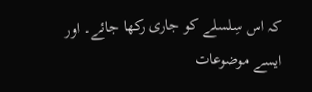کہ اس سِلسلے کو جاری رکھا جائے۔ اور ایسے موضوعات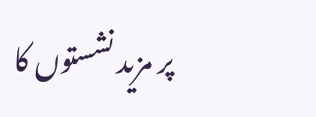پر مزید نشستوں کا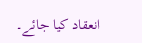انعقاد کیا جائے۔